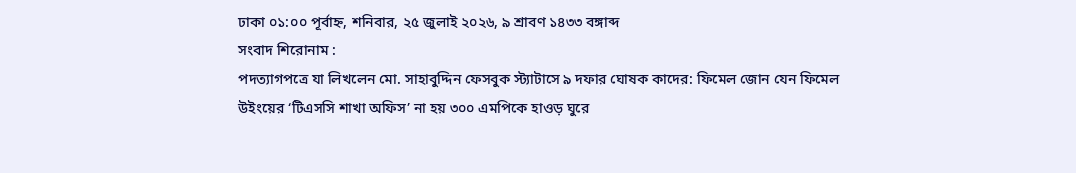ঢাকা ০১:০০ পূর্বাহ্ন, শনিবার, ২৫ জুলাই ২০২৬, ৯ শ্রাবণ ১৪৩৩ বঙ্গাব্দ
সংবাদ শিরোনাম :
পদত্যাগপত্রে যা লিখলেন মো. সাহাবুদ্দিন ফেসবুক স্ট্যাটাসে ৯ দফার ঘোষক কাদের: ফিমেল জোন যেন ফিমেল উইংয়ের ‘টিএসসি শাখা অফিস’ না হয় ৩০০ এমপিকে হাওড় ঘুরে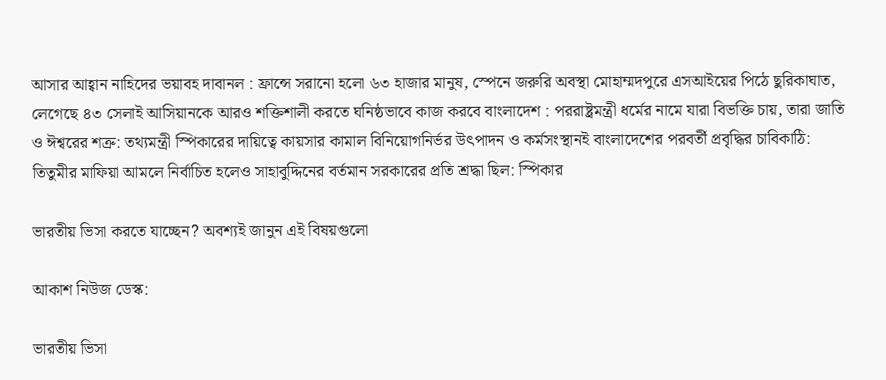আসার আহ্বান নাহিদের ভয়াবহ দাবানল : ফ্রান্সে সরানো হলো ৬৩ হাজার মানুষ, স্পেনে জরুরি অবস্থা মোহাম্মদপুরে এসআইয়ের পিঠে ছুরিকাঘাত, লেগেছে ৪৩ সেলাই আসিয়ানকে আরও শক্তিশালী করতে ঘনিষ্ঠভাবে কাজ করবে বাংলাদেশ : পররাষ্ট্রমন্ত্রী ধর্মের নামে যারা বিভক্তি চায়, তারা জাতি ও ঈশ্বরের শত্রু: তথ্যমন্ত্রী স্পিকারের দায়িত্বে কায়সার কামাল বিনিয়োগনির্ভর উৎপাদন ও কর্মসংস্থানই বাংলাদেশের পরবর্তী প্রবৃদ্ধির চাবিকাঠি: তিতুমীর মাফিয়া আমলে নির্বাচিত হলেও সাহাবুদ্দিনের বর্তমান সরকারের প্রতি শ্রদ্ধা ছিল: স্পিকার

ভারতীয় ভিসা করতে যাচ্ছেন? অবশ্যই জানুন এই বিষয়গুলো

আকাশ নিউজ ডেস্ক:

ভারতীয় ভিসা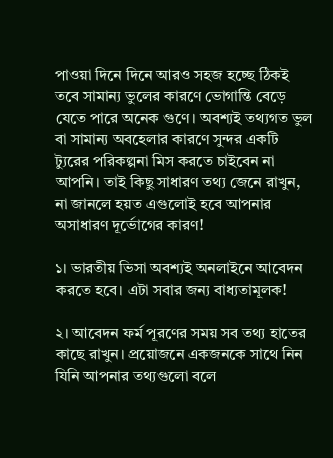পাওয়া দিনে দিনে আরও সহজ হচ্ছে ঠিকই তবে সামান্য ভুলের কারণে ভোগান্তি বেড়ে যেতে পারে অনেক গুণে। অবশ্যই তথ্যগত ভুল বা সামান্য অবহেলার কারণে সুন্দর একটি ট্যুরের পরিকল্পনা মিস করতে চাইবেন না আপনি। তাই কিছু সাধারণ তথ্য জেনে রাখুন, না জানলে হয়ত এগুলোই হবে আপনার অসাধারণ দূর্ভোগের কারণ!

১। ভারতীয় ভিসা অবশ্যই অনলাইনে আবেদন করতে হবে। এটা সবার জন্য বাধ্যতামূলক!

২। আবেদন ফর্ম পূরণের সময় সব তথ্য হাতের কাছে রাখুন। প্রয়োজনে একজনকে সাথে নিন যিনি আপনার তথ্যগুলো বলে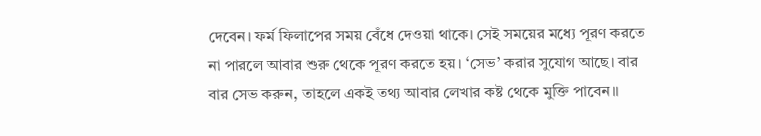দেবেন। ফর্ম ফিলাপের সময় বেঁধে দেওয়া থাকে। সেই সময়ের মধ্যে পূরণ করতে না পারলে আবার শুরু থেকে পূরণ করতে হয়। ‘সেভ’ করার সুযোগ আছে। বার বার সেভ করুন, তাহলে একই তথ্য আবার লেখার কষ্ট থেকে মুক্তি পাবেন।।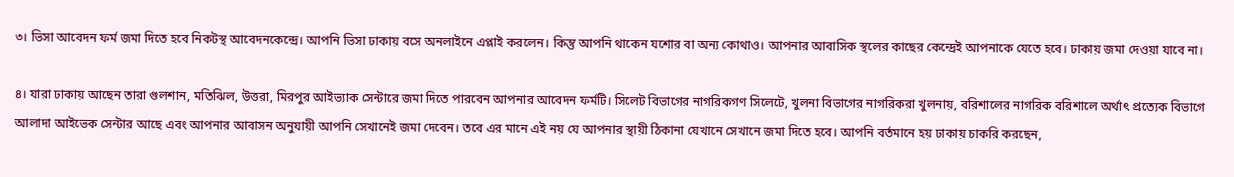৩। ভিসা আবেদন ফর্ম জমা দিতে হবে নিকটস্থ আবেদনকেন্দ্রে। আপনি ভিসা ঢাকায় বসে অনলাইনে এপ্লাই করলেন। কিন্তু আপনি থাকেন যশোর বা অন্য কোথাও। আপনার আবাসিক স্থলের কাছের কেন্দ্রেই আপনাকে যেতে হবে। ঢাকায় জমা দেওয়া যাবে না।

৪। যারা ঢাকায় আছেন তারা গুলশান, মতিঝিল, উত্তরা, মিরপুর আইভ্যাক সেন্টারে জমা দিতে পারবেন আপনার আবেদন ফর্মটি। সিলেট বিভাগের নাগরিকগণ সিলেটে, খুলনা বিভাগের নাগরিকরা খুলনায়, বরিশালের নাগরিক বরিশালে অর্থাৎ প্রত্যেক বিভাগে আলাদা আইভেক সেন্টার আছে এবং আপনার আবাসন অনুযায়ী আপনি সেখানেই জমা দেবেন। তবে এর মানে এই নয় যে আপনার স্থায়ী ঠিকানা যেখানে সেখানে জমা দিতে হবে। আপনি বর্তমানে হয় ঢাকায় চাকরি করছেন,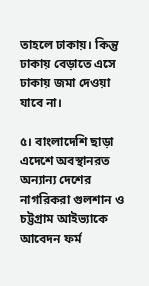তাহলে ঢাকায়। কিন্তু ঢাকায় বেড়াতে এসে ঢাকায় জমা দেওয়া যাবে না।

৫। বাংলাদেশি ছাড়া এদেশে অবস্থানরত অন্যান্য দেশের নাগরিকরা গুলশান ও চট্টগ্রাম আইভ্যাকে আবেদন ফর্ম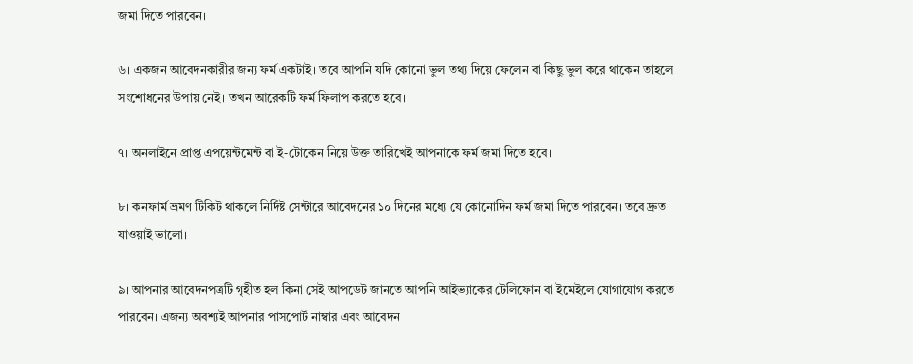জমা দিতে পারবেন।

৬। একজন আবেদনকারীর জন্য ফর্ম একটাই। তবে আপনি যদি কোনো ভুল তথ্য দিয়ে ফেলেন বা কিছু ভুল করে থাকেন তাহলে সংশোধনের উপায় নেই। তখন আরেকটি ফর্ম ফিলাপ করতে হবে।

৭। অনলাইনে প্রাপ্ত এপয়েন্টমেন্ট বা ই-টোকেন নিয়ে উক্ত তারিখেই আপনাকে ফর্ম জমা দিতে হবে।

৮। কনফার্ম ভ্রমণ টিকিট থাকলে নির্দিষ্ট সেন্টারে আবেদনের ১০ দিনের মধ্যে যে কোনোদিন ফর্ম জমা দিতে পারবেন। তবে দ্রুত যাওয়াই ভালো।

৯। আপনার আবেদনপত্রটি গৃহীত হল কিনা সেই আপডেট জানতে আপনি আইভ্যাকের টেলিফোন বা ইমেইলে যোগাযোগ করতে পারবেন। এজন্য অবশ্যই আপনার পাসপোর্ট নাম্বার এবং আবেদন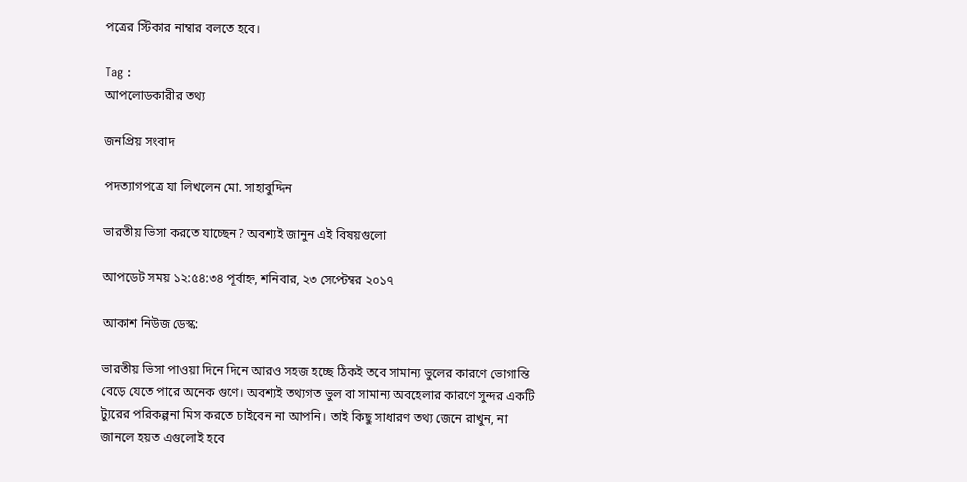পত্রের স্টিকার নাম্বার বলতে হবে।

Tag :
আপলোডকারীর তথ্য

জনপ্রিয় সংবাদ

পদত্যাগপত্রে যা লিখলেন মো. সাহাবুদ্দিন

ভারতীয় ভিসা করতে যাচ্ছেন? অবশ্যই জানুন এই বিষয়গুলো

আপডেট সময় ১২:৫৪:৩৪ পূর্বাহ্ন, শনিবার, ২৩ সেপ্টেম্বর ২০১৭

আকাশ নিউজ ডেস্ক:

ভারতীয় ভিসা পাওয়া দিনে দিনে আরও সহজ হচ্ছে ঠিকই তবে সামান্য ভুলের কারণে ভোগান্তি বেড়ে যেতে পারে অনেক গুণে। অবশ্যই তথ্যগত ভুল বা সামান্য অবহেলার কারণে সুন্দর একটি ট্যুরের পরিকল্পনা মিস করতে চাইবেন না আপনি। তাই কিছু সাধারণ তথ্য জেনে রাখুন, না জানলে হয়ত এগুলোই হবে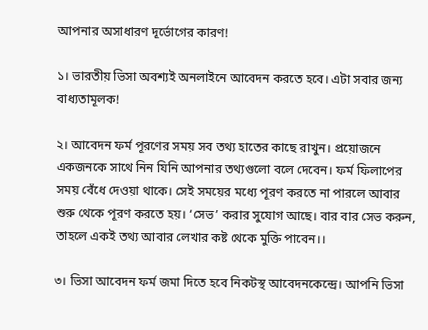আপনার অসাধারণ দূর্ভোগের কারণ!

১। ভারতীয় ভিসা অবশ্যই অনলাইনে আবেদন করতে হবে। এটা সবার জন্য বাধ্যতামূলক!

২। আবেদন ফর্ম পূরণের সময় সব তথ্য হাতের কাছে রাখুন। প্রয়োজনে একজনকে সাথে নিন যিনি আপনার তথ্যগুলো বলে দেবেন। ফর্ম ফিলাপের সময় বেঁধে দেওয়া থাকে। সেই সময়ের মধ্যে পূরণ করতে না পারলে আবার শুরু থেকে পূরণ করতে হয়। ‘সেভ’ করার সুযোগ আছে। বার বার সেভ করুন, তাহলে একই তথ্য আবার লেখার কষ্ট থেকে মুক্তি পাবেন।।

৩। ভিসা আবেদন ফর্ম জমা দিতে হবে নিকটস্থ আবেদনকেন্দ্রে। আপনি ভিসা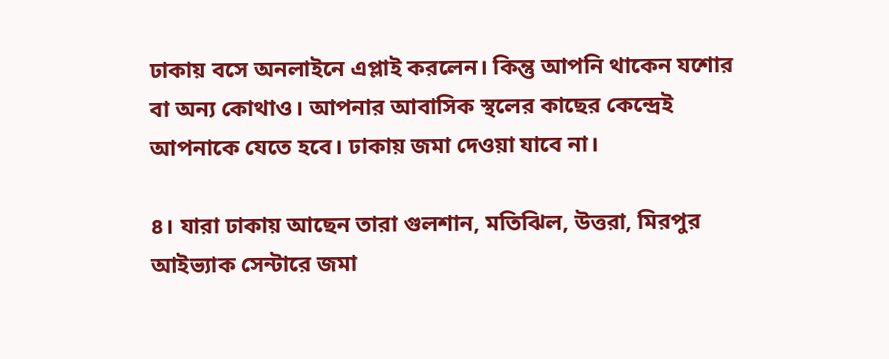ঢাকায় বসে অনলাইনে এপ্লাই করলেন। কিন্তু আপনি থাকেন যশোর বা অন্য কোথাও। আপনার আবাসিক স্থলের কাছের কেন্দ্রেই আপনাকে যেতে হবে। ঢাকায় জমা দেওয়া যাবে না।

৪। যারা ঢাকায় আছেন তারা গুলশান, মতিঝিল, উত্তরা, মিরপুর আইভ্যাক সেন্টারে জমা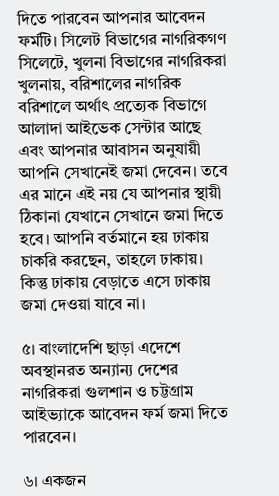দিতে পারবেন আপনার আবেদন ফর্মটি। সিলেট বিভাগের নাগরিকগণ সিলেটে, খুলনা বিভাগের নাগরিকরা খুলনায়, বরিশালের নাগরিক বরিশালে অর্থাৎ প্রত্যেক বিভাগে আলাদা আইভেক সেন্টার আছে এবং আপনার আবাসন অনুযায়ী আপনি সেখানেই জমা দেবেন। তবে এর মানে এই নয় যে আপনার স্থায়ী ঠিকানা যেখানে সেখানে জমা দিতে হবে। আপনি বর্তমানে হয় ঢাকায় চাকরি করছেন, তাহলে ঢাকায়। কিন্তু ঢাকায় বেড়াতে এসে ঢাকায় জমা দেওয়া যাবে না।

৫। বাংলাদেশি ছাড়া এদেশে অবস্থানরত অন্যান্য দেশের নাগরিকরা গুলশান ও চট্টগ্রাম আইভ্যাকে আবেদন ফর্ম জমা দিতে পারবেন।

৬। একজন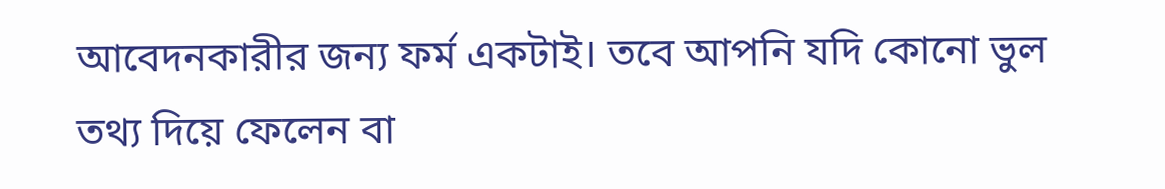আবেদনকারীর জন্য ফর্ম একটাই। তবে আপনি যদি কোনো ভুল তথ্য দিয়ে ফেলেন বা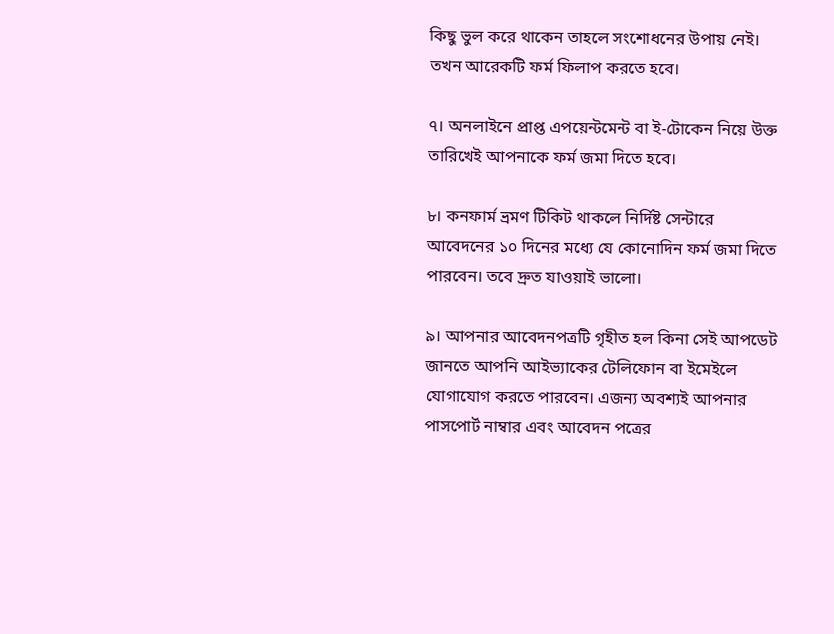কিছু ভুল করে থাকেন তাহলে সংশোধনের উপায় নেই। তখন আরেকটি ফর্ম ফিলাপ করতে হবে।

৭। অনলাইনে প্রাপ্ত এপয়েন্টমেন্ট বা ই-টোকেন নিয়ে উক্ত তারিখেই আপনাকে ফর্ম জমা দিতে হবে।

৮। কনফার্ম ভ্রমণ টিকিট থাকলে নির্দিষ্ট সেন্টারে আবেদনের ১০ দিনের মধ্যে যে কোনোদিন ফর্ম জমা দিতে পারবেন। তবে দ্রুত যাওয়াই ভালো।

৯। আপনার আবেদনপত্রটি গৃহীত হল কিনা সেই আপডেট জানতে আপনি আইভ্যাকের টেলিফোন বা ইমেইলে যোগাযোগ করতে পারবেন। এজন্য অবশ্যই আপনার পাসপোর্ট নাম্বার এবং আবেদন পত্রের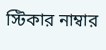স্টিকার নাম্বার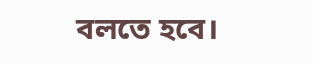বলতে হবে।